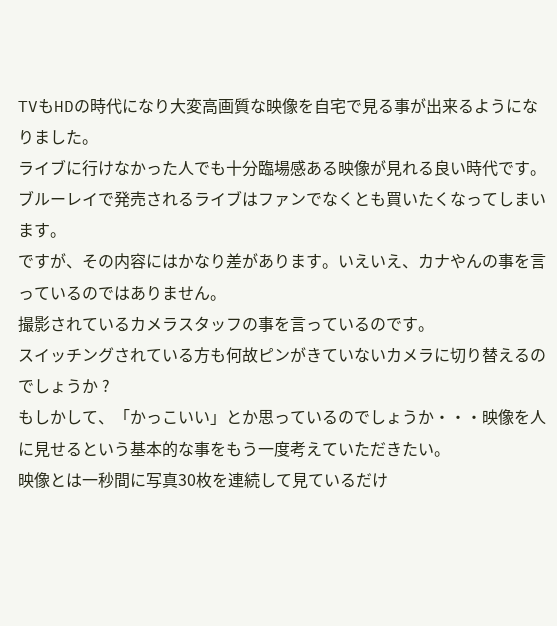TVもHDの時代になり大変高画質な映像を自宅で見る事が出来るようになりました。
ライブに行けなかった人でも十分臨場感ある映像が見れる良い時代です。
ブルーレイで発売されるライブはファンでなくとも買いたくなってしまいます。
ですが、その内容にはかなり差があります。いえいえ、カナやんの事を言っているのではありません。
撮影されているカメラスタッフの事を言っているのです。
スイッチングされている方も何故ピンがきていないカメラに切り替えるのでしょうか ?
もしかして、「かっこいい」とか思っているのでしょうか・・・映像を人に見せるという基本的な事をもう一度考えていただきたい。
映像とは一秒間に写真30枚を連続して見ているだけ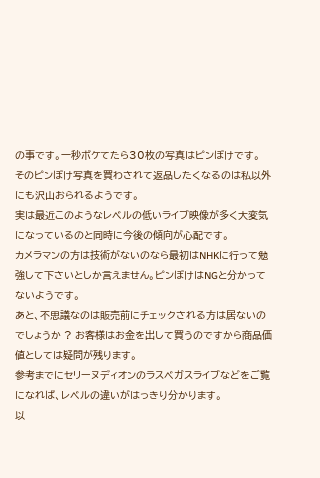の事です。一秒ボケてたら30枚の写真はピンぼけです。
そのピンぼけ写真を買わされて返品したくなるのは私以外にも沢山おられるようです。
実は最近このようなレベルの低いライブ映像が多く大変気になっているのと同時に今後の傾向が心配です。
カメラマンの方は技術がないのなら最初はNHKに行って勉強して下さいとしか言えません。ピンぼけはNGと分かってないようです。
あと、不思議なのは販売前にチェックされる方は居ないのでしょうか ? お客様はお金を出して買うのですから商品価値としては疑問が残ります。
参考までにセリーヌディオンのラスベガスライブなどをご覧になれば、レベルの違いがはっきり分かります。
以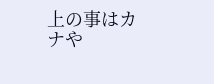上の事はカナや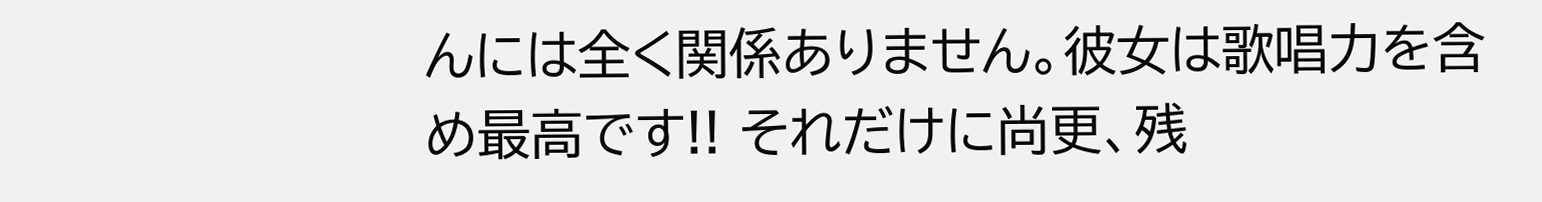んには全く関係ありません。彼女は歌唱力を含め最高です!! それだけに尚更、残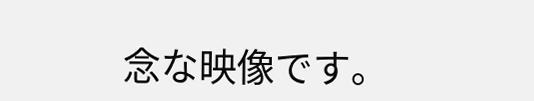念な映像です。